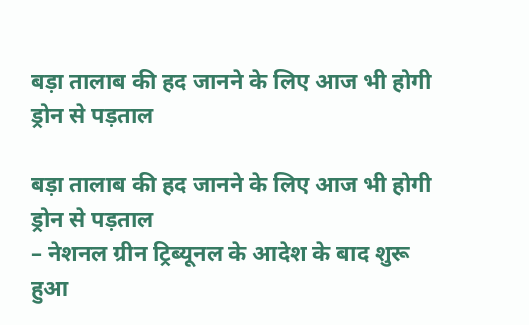बड़ा तालाब की हद जानने के लिए आज भी होगी ड्रोन से पड़ताल

बड़ा तालाब की हद जानने के लिए आज भी होगी ड्रोन से पड़ताल
– नेशनल ग्रीन ट्रिब्यूनल के आदेश के बाद शुरू हुआ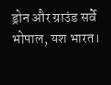ड्रोन और ग्राउंड सर्वे
भोपाल, यश भारत।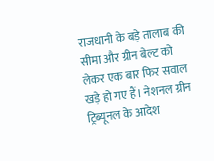राजधानी के बड़े तालाब की सीमा और ग्रीन बेल्ट को लेकर एक बार फिर सवाल खड़े हो गए हैं। नेशनल ग्रीन ट्रिब्यूनल के आदेश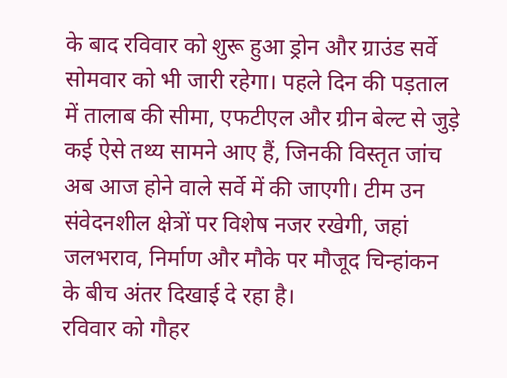के बाद रविवार को शुरू हुआ ड्रोन और ग्राउंड सर्वे सोमवार को भी जारी रहेगा। पहले दिन की पड़ताल में तालाब की सीमा, एफटीएल और ग्रीन बेल्ट से जुड़े कई ऐसे तथ्य सामने आए हैं, जिनकी विस्तृत जांच अब आज होने वाले सर्वे में की जाएगी। टीम उन संवेदनशील क्षेत्रों पर विशेष नजर रखेगी, जहां जलभराव, निर्माण और मौके पर मौजूद चिन्हांकन के बीच अंतर दिखाई दे रहा है।
रविवार को गौहर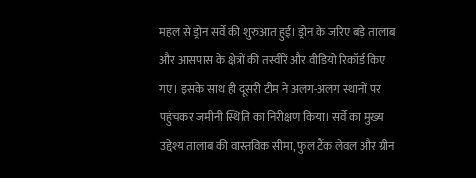महल से ड्रोन सर्वे की शुरुआत हुई। ड्रोन के जरिए बड़े तालाब और आसपास के क्षेत्रों की तस्वीरें और वीडियो रिकॉर्ड किए गए। इसके साथ ही दूसरी टीम ने अलग-अलग स्थानों पर पहुंचकर जमीनी स्थिति का निरीक्षण किया। सर्वे का मुख्य उद्देश्य तालाब की वास्तविक सीमा, फुल टैंक लेवल और ग्रीन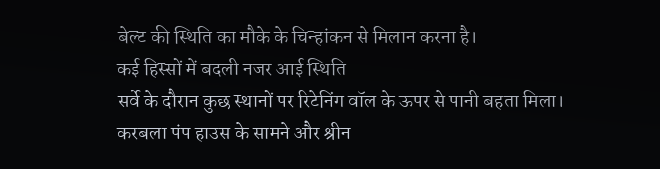बेल्ट की स्थिति का मौके के चिन्हांकन से मिलान करना है।
कई हिस्सों में बदली नजर आई स्थिति
सर्वे के दौरान कुछ स्थानों पर रिटेनिंग वॉल के ऊपर से पानी बहता मिला। करबला पंप हाउस के सामने और श्रीन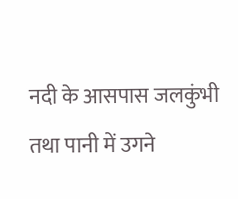नदी के आसपास जलकुंभी तथा पानी में उगने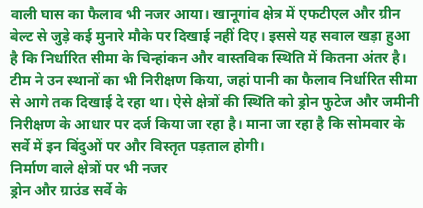वाली घास का फैलाव भी नजर आया। खानूगांव क्षेत्र में एफटीएल और ग्रीन बेल्ट से जुड़े कई मुनारे मौके पर दिखाई नहीं दिए। इससे यह सवाल खड़ा हुआ है कि निर्धारित सीमा के चिन्हांकन और वास्तविक स्थिति में कितना अंतर है।
टीम ने उन स्थानों का भी निरीक्षण किया, जहां पानी का फैलाव निर्धारित सीमा से आगे तक दिखाई दे रहा था। ऐसे क्षेत्रों की स्थिति को ड्रोन फुटेज और जमीनी निरीक्षण के आधार पर दर्ज किया जा रहा है। माना जा रहा है कि सोमवार के सर्वे में इन बिंदुओं पर और विस्तृत पड़ताल होगी।
निर्माण वाले क्षेत्रों पर भी नजर
ड्रोन और ग्राउंड सर्वे के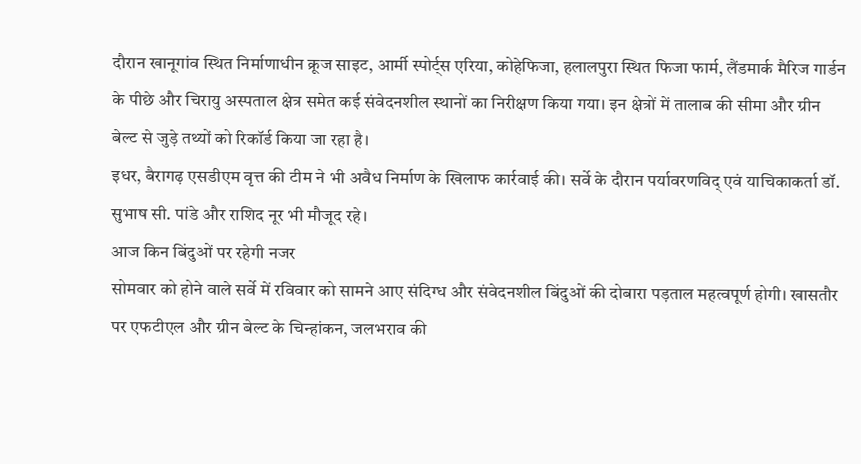दौरान खानूगांव स्थित निर्माणाधीन क्रूज साइट, आर्मी स्पोर्ट्स एरिया, कोहेफिजा, हलालपुरा स्थित फिजा फार्म, लैंडमार्क मैरिज गार्डन के पीछे और चिरायु अस्पताल क्षेत्र समेत कई संवेदनशील स्थानों का निरीक्षण किया गया। इन क्षेत्रों में तालाब की सीमा और ग्रीन बेल्ट से जुड़े तथ्यों को रिकॉर्ड किया जा रहा है।
इधर, बैरागढ़ एसडीएम वृत्त की टीम ने भी अवैध निर्माण के खिलाफ कार्रवाई की। सर्वे के दौरान पर्यावरणविद् एवं याचिकाकर्ता डॉ. सुभाष सी. पांडे और राशिद नूर भी मौजूद रहे।
आज किन बिंदुओं पर रहेगी नजर
सोमवार को होने वाले सर्वे में रविवार को सामने आए संदिग्ध और संवेदनशील बिंदुओं की दोबारा पड़ताल महत्वपूर्ण होगी। खासतौर पर एफटीएल और ग्रीन बेल्ट के चिन्हांकन, जलभराव की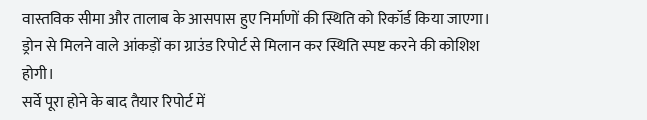वास्तविक सीमा और तालाब के आसपास हुए निर्माणों की स्थिति को रिकॉर्ड किया जाएगा। ड्रोन से मिलने वाले आंकड़ों का ग्राउंड रिपोर्ट से मिलान कर स्थिति स्पष्ट करने की कोशिश होगी।
सर्वे पूरा होने के बाद तैयार रिपोर्ट में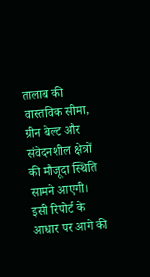तालाब की वास्तविक सीमा, ग्रीन बेल्ट और संवेदनशील क्षेत्रों की मौजूदा स्थिति सामने आएगी। इसी रिपोर्ट के आधार पर आगे की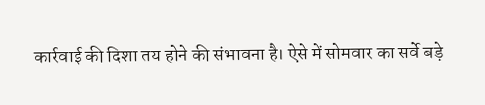कार्रवाई की दिशा तय होने की संभावना है। ऐसे में सोमवार का सर्वे बड़े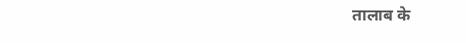तालाब के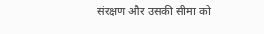संरक्षण और उसकी सीमा को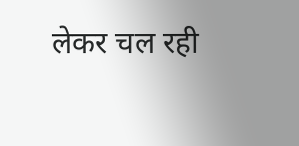लेकर चल रही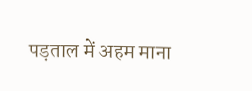पड़ताल में अहम माना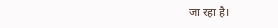जा रहा है।